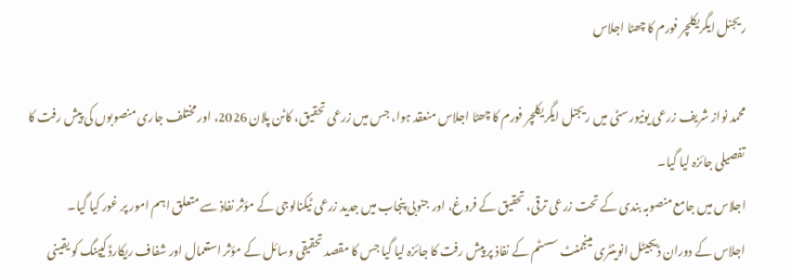ریجنل ایگریکلچر فورم کا چھٹا اجلاس

محمد نواز شریف زرعی یونیورسٹی میں ریجنل ایگریکلچر فورم کا چھٹا اجلاس منعقد ہوا، جس میں زرعی تحقیق، کاٹن پلان 2026، اور مختلف جاری منصوبوں کی پیش رفت کا تفصیلی جائزہ لیا گیا۔
اجلاس میں جامع منصوبہ بندی کے تحت زرعی ترقی، تحقیق کے فروغ، اور جنوبی پنجاب میں جدید زرعی ٹیکنالوجی کے مؤثر نفاذ سے متعلق اہم امور پر غور کیا گیا۔
اجلاس کے دوران ڈیجیٹل انوینٹری مینجمنٹ سسٹم کے نفاذ پر پیش رفت کا جائزہ لیا گیا جس کا مقصد تحقیقی وسائل کے مؤثر استعمال اور شفاف ریکارڈ کیپنگ کو یقینی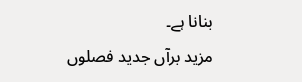بنانا ہے۔
مزید برآں جدید فصلوں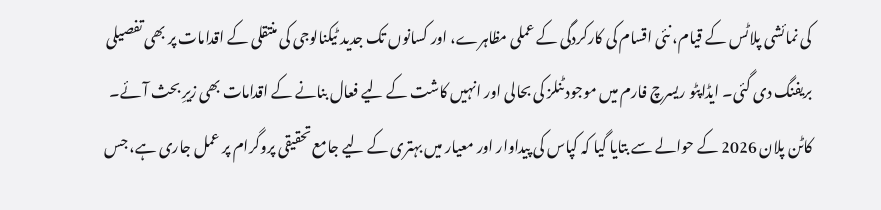کی نمائشی پلاٹس کے قیام، نئی اقسام کی کارکردگی کے عملی مظاہرے، اور کسانوں تک جدید ٹیکنالوجی کی منتقلی کے اقدامات پر بھی تفصیلی بریفنگ دی گئی۔ ایڈاپٹو ریسرچ فارم میں موجود ٹنلز کی بحالی اور انہیں کاشت کے لیے فعال بنانے کے اقدامات بھی زیرِ بحث آئے۔
کاٹن پلان 2026 کے حوالے سے بتایا گیا کہ کپاس کی پیداوار اور معیار میں بہتری کے لیے جامع تحقیقی پروگرام پر عمل جاری ہے، جس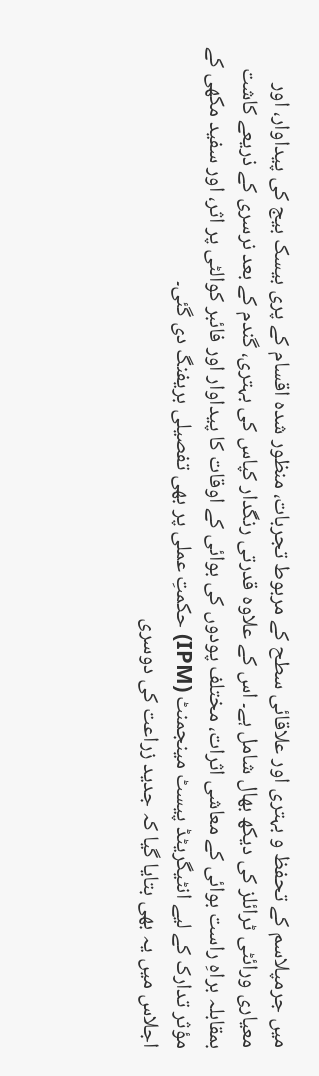میں جرمپلاسم کے تحفظ و بہتری اور علاقائی سطح کے مربوط تجربات، منظور شدہ اقسام کے پری بیسک بیج کی پیداوار، اور معیاری ورائٹی ٹرائلز کی دیکھ بھال شامل ہے۔ اس کے علاوہ قدرتی رنگدار کپاس کی بہتری، گندم کے بعد نرسری کے ذریعے کاشت بمقابلہ براہِ راست بوائی کے معاشی اثرات، مختلف پودوں کی بوائی کے اوقات کا پیداوار اور فائبر کوالٹی پر اثر، اور سفید مکھی کے مؤثر تدارک کے لیے انٹیگریٹڈ پیسٹ مینجمنٹ (IPM) حکمتِ عملی پر بھی تفصیلی بریفنگ دی گئی۔
اجلاس میں یہ بھی بتایا گیا کہ جدید زراعت کی دوسری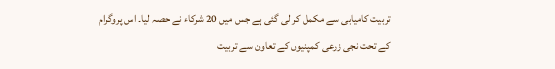تربیت کامیابی سے مکمل کر لی گئی ہے جس میں 20 شرکاء نے حصہ لیا۔ اس پروگرام کے تحت نجی زرعی کمپنیوں کے تعاون سے تربیت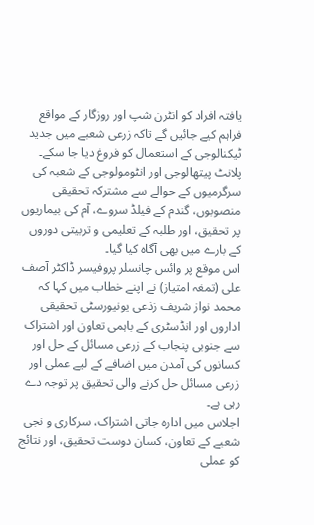یافتہ افراد کو انٹرن شپ اور روزگار کے مواقع فراہم کیے جائیں گے تاکہ زرعی شعبے میں جدید ٹیکنالوجی کے استعمال کو فروغ دیا جا سکے۔
پلانٹ پیتھالوجی اور انٹومولوجی کے شعبہ کی سرگرمیوں کے حوالے سے مشترکہ تحقیقی منصوبوں، گندم کے فیلڈ سروے، آم کی بیماریوں پر تحقیق، اور طلبہ کے تعلیمی و تربیتی دوروں کے بارے میں بھی آگاہ کیا گیا۔
اس موقع پر وائس چانسلر پروفیسر ڈاکٹر آصف علی (تمغہ امتیاز) نے اپنے خطاب میں کہا کہ محمد نواز شریف زذعی یونیورسٹی تحقیقی اداروں اور انڈسٹری کے باہمی تعاون اور اشتراک سے جنوبی پنجاب کے زرعی مسائل کے حل اور کسانوں کی آمدن میں اضافے کے لیے عملی اور زرعی مسائل حل کرنے والی تحقیق پر توجہ دے رہی ہے۔
اجلاس میں ادارہ جاتی اشتراک، سرکاری و نجی شعبے کے تعاون، کسان دوست تحقیق، اور نتائج کو عملی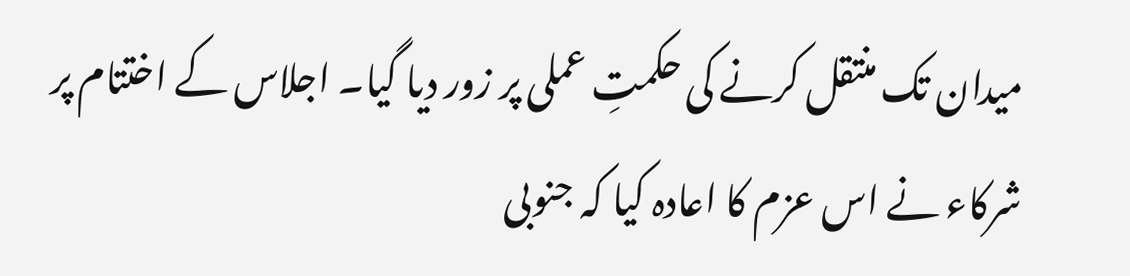میدان تک منتقل کرنے کی حکمتِ عملی پر زور دیا گیا۔ اجلاس کے اختتام پر شرکاء نے اس عزم کا اعادہ کیا کہ جنوبی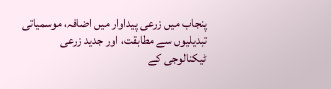پنجاب میں زرعی پیداوار میں اضافہ، موسمیاتی تبدیلیوں سے مطابقت، اور جدید زرعی ٹیکنالوجی کے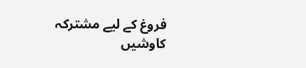فروغ کے لیے مشترکہ کاوشیں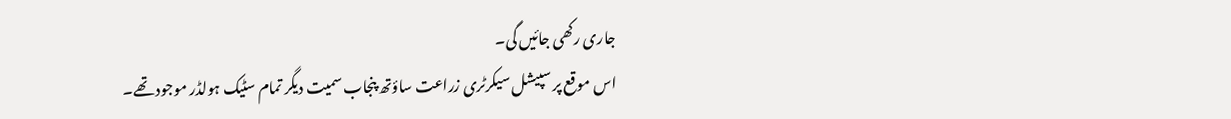جاری رکھی جائیں گی۔
اس موقع پر سپیشل سیکرٹری زراعت ساؤتھ پنجاب سمیت دیگر تمام سٹیک ہولڈر موجود تھے۔